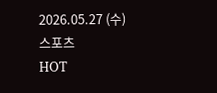2026.05.27 (수)
스포츠
HOT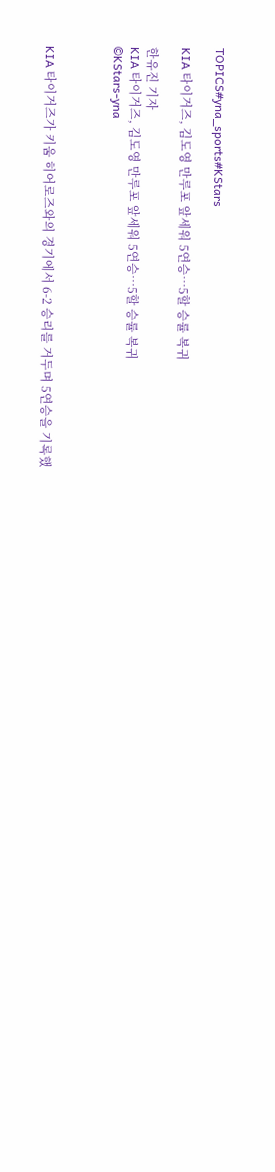TOPICS#yna_sports#KStars

KIA 타이거즈, 김도영 만루포 앞세워 5연승…5할 승률 복귀

한유진 기자
KIA 타이거즈, 김도영 만루포 앞세워 5연승…5할 승률 복귀
©KStars-yna



KIA 타이거즈가 키움 히어로즈와의 경기에서 6-2 승리를 거두며 5연승을 기록했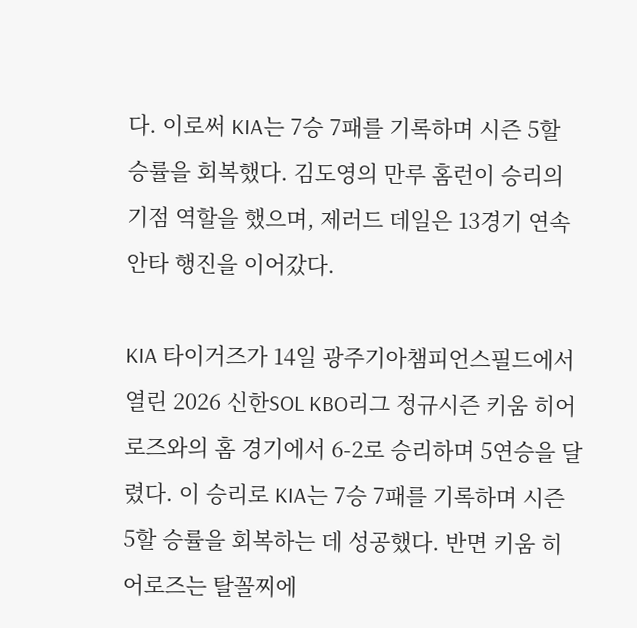다. 이로써 KIA는 7승 7패를 기록하며 시즌 5할 승률을 회복했다. 김도영의 만루 홈런이 승리의 기점 역할을 했으며, 제러드 데일은 13경기 연속 안타 행진을 이어갔다.

KIA 타이거즈가 14일 광주기아챔피언스필드에서 열린 2026 신한SOL KBO리그 정규시즌 키움 히어로즈와의 홈 경기에서 6-2로 승리하며 5연승을 달렸다. 이 승리로 KIA는 7승 7패를 기록하며 시즌 5할 승률을 회복하는 데 성공했다. 반면 키움 히어로즈는 탈꼴찌에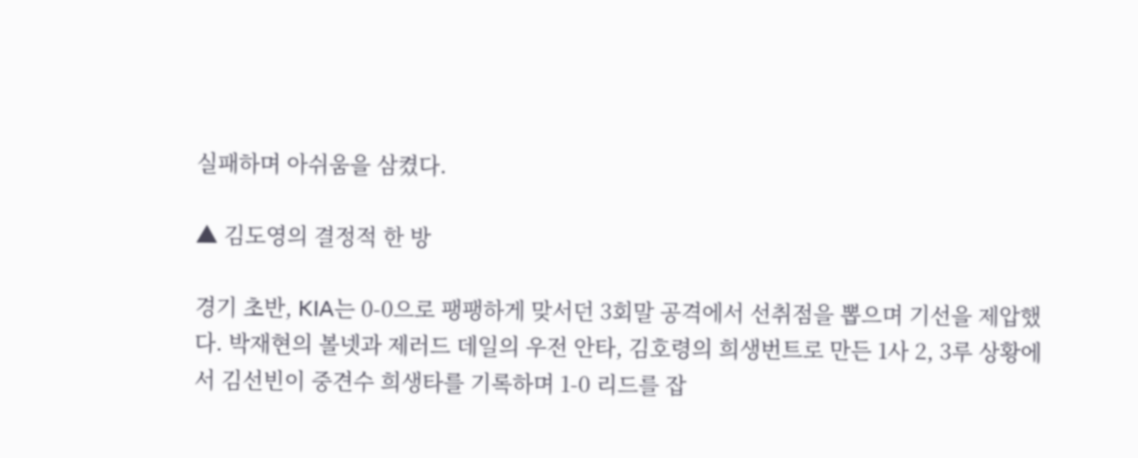실패하며 아쉬움을 삼켰다.

▲ 김도영의 결정적 한 방

경기 초반, KIA는 0-0으로 팽팽하게 맞서던 3회말 공격에서 선취점을 뽑으며 기선을 제압했다. 박재현의 볼넷과 제러드 데일의 우전 안타, 김호령의 희생번트로 만든 1사 2, 3루 상황에서 김선빈이 중견수 희생타를 기록하며 1-0 리드를 잡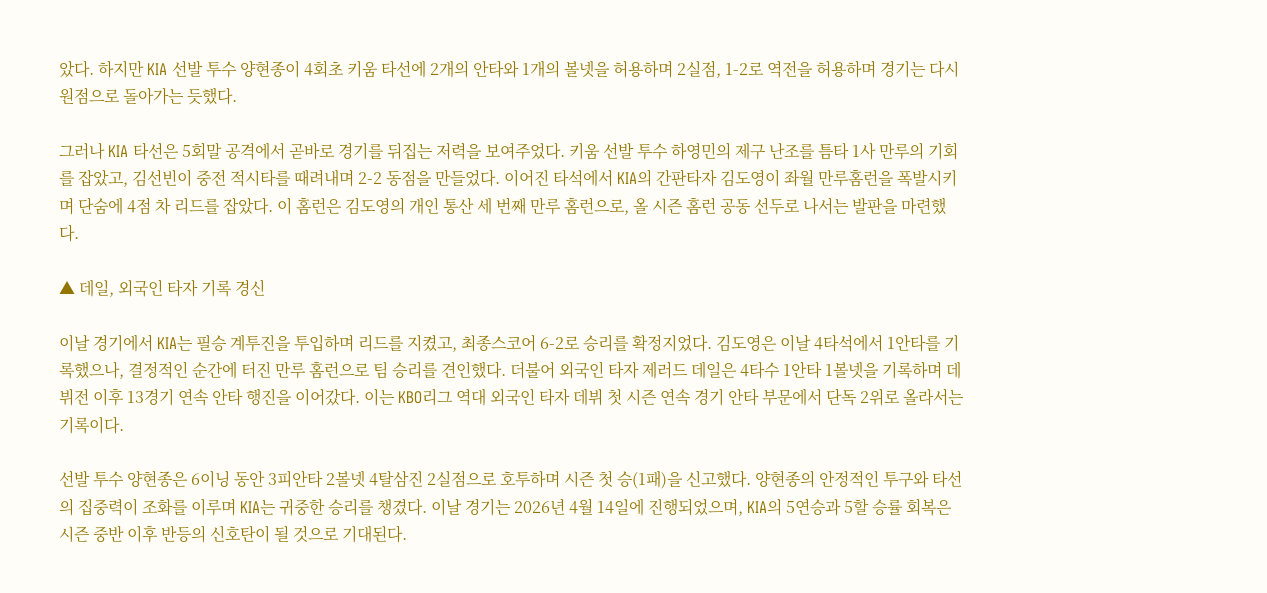았다. 하지만 KIA 선발 투수 양현종이 4회초 키움 타선에 2개의 안타와 1개의 볼넷을 허용하며 2실점, 1-2로 역전을 허용하며 경기는 다시 원점으로 돌아가는 듯했다.

그러나 KIA 타선은 5회말 공격에서 곧바로 경기를 뒤집는 저력을 보여주었다. 키움 선발 투수 하영민의 제구 난조를 틈타 1사 만루의 기회를 잡았고, 김선빈이 중전 적시타를 때려내며 2-2 동점을 만들었다. 이어진 타석에서 KIA의 간판타자 김도영이 좌월 만루홈런을 폭발시키며 단숨에 4점 차 리드를 잡았다. 이 홈런은 김도영의 개인 통산 세 번째 만루 홈런으로, 올 시즌 홈런 공동 선두로 나서는 발판을 마련했다.

▲ 데일, 외국인 타자 기록 경신

이날 경기에서 KIA는 필승 계투진을 투입하며 리드를 지켰고, 최종스코어 6-2로 승리를 확정지었다. 김도영은 이날 4타석에서 1안타를 기록했으나, 결정적인 순간에 터진 만루 홈런으로 팀 승리를 견인했다. 더불어 외국인 타자 제러드 데일은 4타수 1안타 1볼넷을 기록하며 데뷔전 이후 13경기 연속 안타 행진을 이어갔다. 이는 KBO리그 역대 외국인 타자 데뷔 첫 시즌 연속 경기 안타 부문에서 단독 2위로 올라서는 기록이다.

선발 투수 양현종은 6이닝 동안 3피안타 2볼넷 4탈삼진 2실점으로 호투하며 시즌 첫 승(1패)을 신고했다. 양현종의 안정적인 투구와 타선의 집중력이 조화를 이루며 KIA는 귀중한 승리를 챙겼다. 이날 경기는 2026년 4월 14일에 진행되었으며, KIA의 5연승과 5할 승률 회복은 시즌 중반 이후 반등의 신호탄이 될 것으로 기대된다.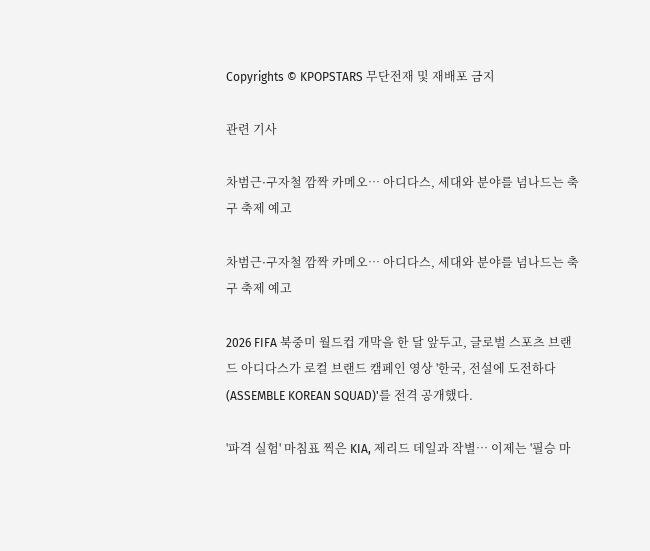Copyrights © KPOPSTARS 무단전재 및 재배포 금지

관련 기사

차범근·구자철 깜짝 카메오… 아디다스, 세대와 분야를 넘나드는 축구 축제 예고

차범근·구자철 깜짝 카메오… 아디다스, 세대와 분야를 넘나드는 축구 축제 예고

2026 FIFA 북중미 월드컵 개막을 한 달 앞두고, 글로벌 스포츠 브랜드 아디다스가 로컬 브랜드 캠페인 영상 '한국, 전설에 도전하다(ASSEMBLE KOREAN SQUAD)'를 전격 공개했다.

'파격 실험' 마침표 찍은 KIA, 제리드 데일과 작별… 이제는 '필승 마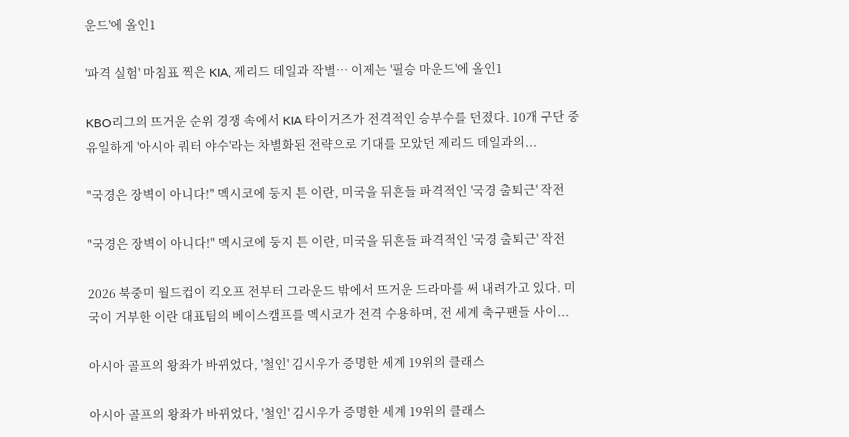운드'에 올인1

'파격 실험' 마침표 찍은 KIA, 제리드 데일과 작별… 이제는 '필승 마운드'에 올인1

KBO리그의 뜨거운 순위 경쟁 속에서 KIA 타이거즈가 전격적인 승부수를 던졌다. 10개 구단 중 유일하게 '아시아 쿼터 야수'라는 차별화된 전략으로 기대를 모았던 제리드 데일과의...

"국경은 장벽이 아니다!" 멕시코에 둥지 튼 이란, 미국을 뒤흔들 파격적인 '국경 출퇴근' 작전

"국경은 장벽이 아니다!" 멕시코에 둥지 튼 이란, 미국을 뒤흔들 파격적인 '국경 출퇴근' 작전

2026 북중미 월드컵이 킥오프 전부터 그라운드 밖에서 뜨거운 드라마를 써 내려가고 있다. 미국이 거부한 이란 대표팀의 베이스캠프를 멕시코가 전격 수용하며, 전 세계 축구팬들 사이...

아시아 골프의 왕좌가 바뀌었다, '철인' 김시우가 증명한 세계 19위의 클래스

아시아 골프의 왕좌가 바뀌었다, '철인' 김시우가 증명한 세계 19위의 클래스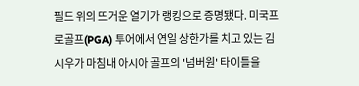필드 위의 뜨거운 열기가 랭킹으로 증명됐다. 미국프로골프(PGA) 투어에서 연일 상한가를 치고 있는 김시우가 마침내 아시아 골프의 '넘버원' 타이틀을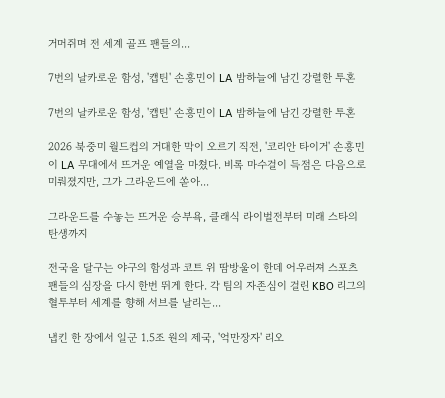거머쥐며 전 세계 골프 팬들의...

7번의 날카로운 함성, '캡틴' 손흥민이 LA 밤하늘에 남긴 강렬한 투혼

7번의 날카로운 함성, '캡틴' 손흥민이 LA 밤하늘에 남긴 강렬한 투혼

2026 북중미 월드컵의 거대한 막이 오르기 직전, '코리안 타이거' 손흥민이 LA 무대에서 뜨거운 예열을 마쳤다. 비록 마수걸이 득점은 다음으로 미뤄졌지만, 그가 그라운드에 쏟아...

그라운드를 수놓는 뜨거운 승부욕, 클래식 라이벌전부터 미래 스타의 탄생까지

전국을 달구는 야구의 함성과 코트 위 땀방울이 한데 어우러져 스포츠 팬들의 심장을 다시 한번 뛰게 한다. 각 팀의 자존심이 걸린 KBO 리그의 혈투부터 세계를 향해 서브를 날리는...

냅킨 한 장에서 일군 1.5조 원의 제국, '억만장자' 리오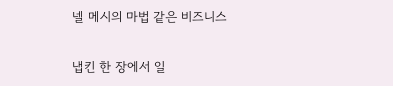넬 메시의 마법 같은 비즈니스

냅킨 한 장에서 일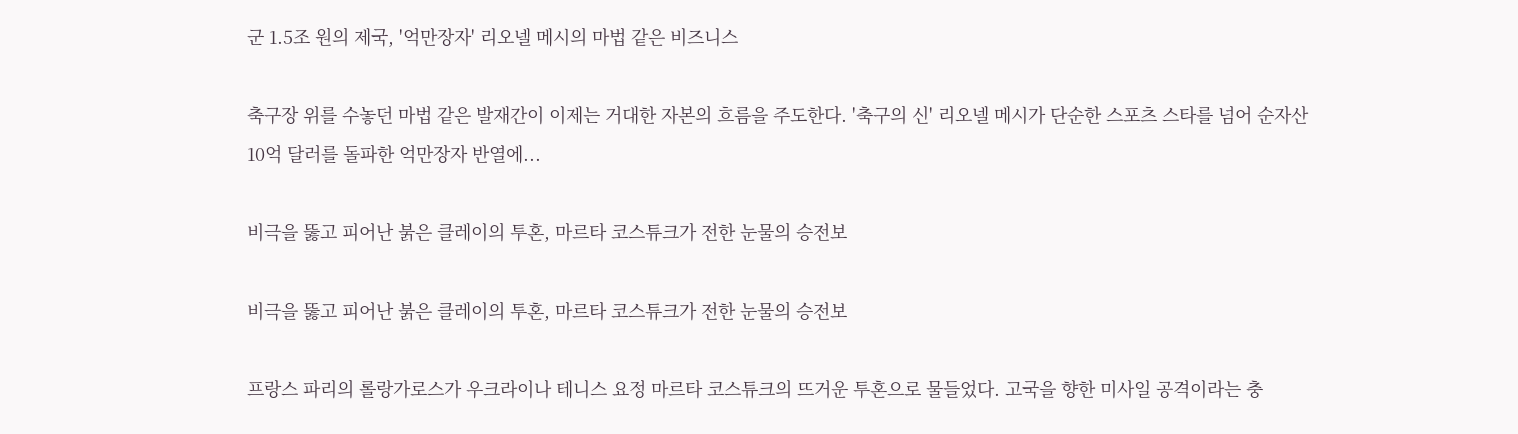군 1.5조 원의 제국, '억만장자' 리오넬 메시의 마법 같은 비즈니스

축구장 위를 수놓던 마법 같은 발재간이 이제는 거대한 자본의 흐름을 주도한다. '축구의 신' 리오넬 메시가 단순한 스포츠 스타를 넘어 순자산 10억 달러를 돌파한 억만장자 반열에...

비극을 뚫고 피어난 붉은 클레이의 투혼, 마르타 코스튜크가 전한 눈물의 승전보

비극을 뚫고 피어난 붉은 클레이의 투혼, 마르타 코스튜크가 전한 눈물의 승전보

프랑스 파리의 롤랑가로스가 우크라이나 테니스 요정 마르타 코스튜크의 뜨거운 투혼으로 물들었다. 고국을 향한 미사일 공격이라는 충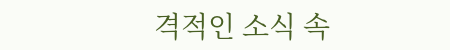격적인 소식 속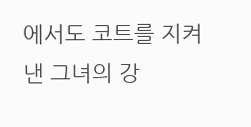에서도 코트를 지켜낸 그녀의 강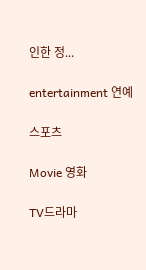인한 정...

entertainment 연예

스포츠

Movie 영화

TV드라마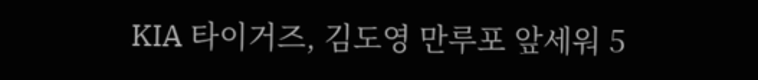KIA 타이거즈, 김도영 만루포 앞세워 5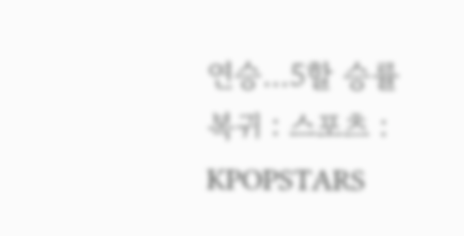연승…5할 승률 복귀 : 스포츠 : KPOPSTARS